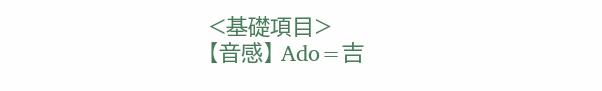<基礎項目>
【音感】 Ado=吉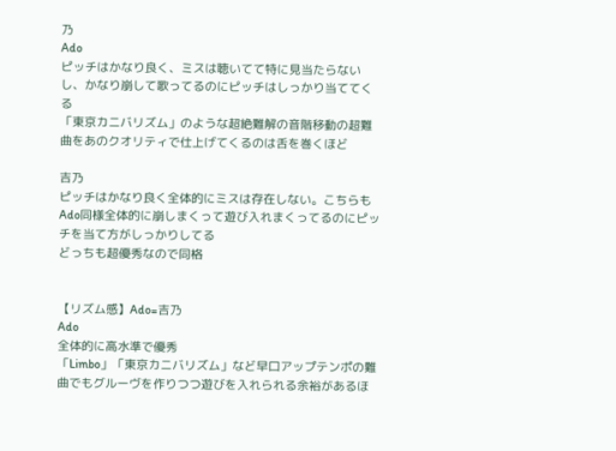乃
Ado
ピッチはかなり良く、ミスは聴いてて特に見当たらないし、かなり崩して歌ってるのにピッチはしっかり当ててくる
「東京カニバリズム」のような超絶難解の音階移動の超難曲をあのクオリティで仕上げてくるのは舌を巻くほど

吉乃
ピッチはかなり良く全体的にミスは存在しない。こちらもAdo同様全体的に崩しまくって遊び入れまくってるのにピッチを当て方がしっかりしてる
どっちも超優秀なので同格


【リズム感】Ado=吉乃
Ado
全体的に高水準で優秀
「Limbo」「東京カニバリズム」など早口アップテンポの難曲でもグルーヴを作りつつ遊びを入れられる余裕があるほ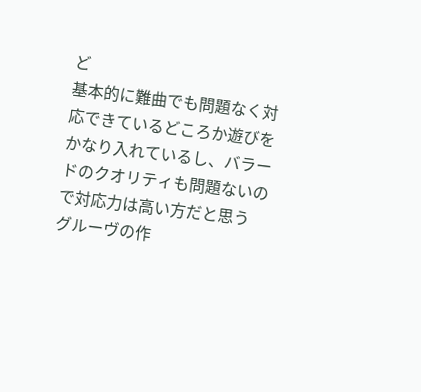ど
基本的に難曲でも問題なく対応できているどころか遊びをかなり入れているし、バラードのクオリティも問題ないので対応力は高い方だと思う
グルーヴの作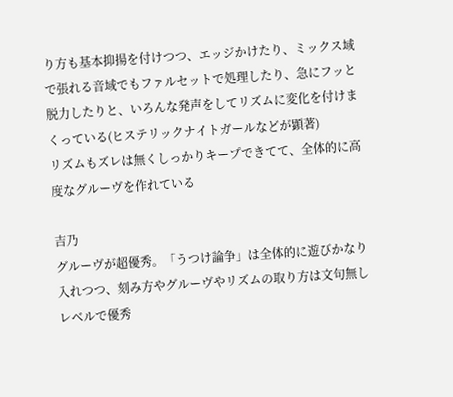り方も基本抑揚を付けつつ、エッジかけたり、ミックス域で張れる音域でもファルセットで処理したり、急にフッと脱力したりと、いろんな発声をしてリズムに変化を付けまくっている(ヒステリックナイトガールなどが顕著)
リズムもズレは無くしっかりキープできてて、全体的に高度なグルーヴを作れている

吉乃
グルーヴが超優秀。「うつけ論争」は全体的に遊びかなり入れつつ、刻み方やグルーヴやリズムの取り方は文句無しレベルで優秀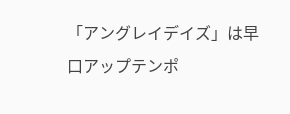「アングレイデイズ」は早口アップテンポ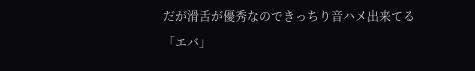だが滑舌が優秀なのできっちり音ハメ出来てる
「エバ」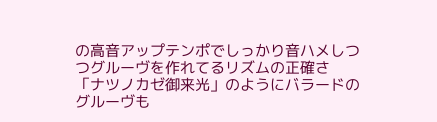の高音アップテンポでしっかり音ハメしつつグルーヴを作れてるリズムの正確さ
「ナツノカゼ御来光」のようにバラードのグルーヴも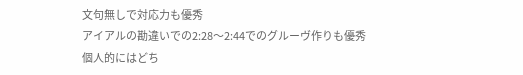文句無しで対応力も優秀
アイアルの勘違いでの2:28〜2:44でのグルーヴ作りも優秀
個人的にはどち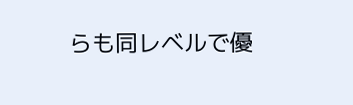らも同レベルで優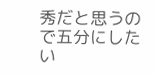秀だと思うので五分にしたい